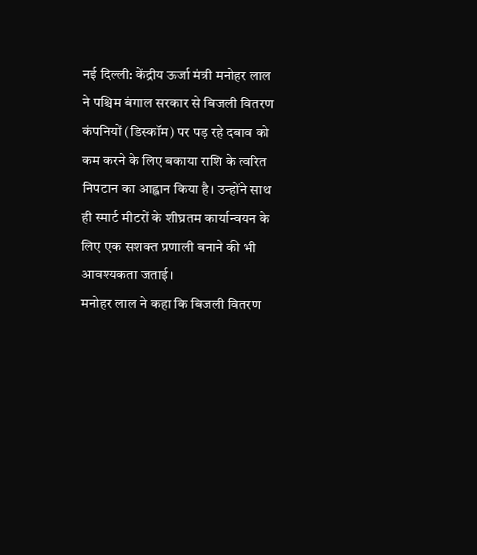नई दिल्ली: केंद्रीय ऊर्जा मंत्री मनोहर लाल ने पश्चिम बंगाल सरकार से बिजली वितरण कंपनियों (डिस्कॉम) पर पड़ रहे दबाव को कम करने के लिए बकाया राशि के त्वरित निपटान का आह्वान किया है। उन्होंने साथ ही स्मार्ट मीटरों के शीघ्रतम कार्यान्वयन के लिए एक सशक्त प्रणाली बनाने की भी आवश्यकता जताई।
मनोहर लाल ने कहा कि बिजली वितरण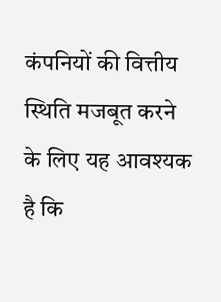कंपनियों की वित्तीय स्थिति मजबूत करने के लिए यह आवश्यक है कि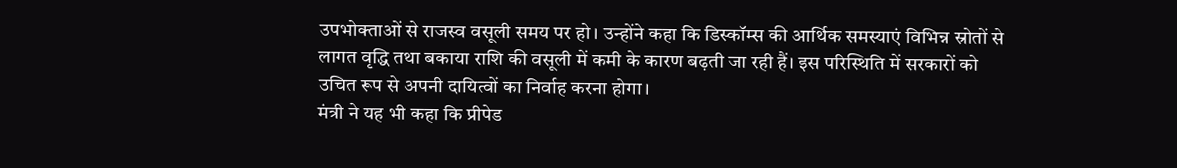उपभोक्ताओं से राजस्व वसूली समय पर हो। उन्होंने कहा कि डिस्कॉम्स की आर्थिक समस्याएं विभिन्न स्रोतों से लागत वृद्धि तथा बकाया राशि की वसूली में कमी के कारण बढ़ती जा रही हैं। इस परिस्थिति में सरकारों को उचित रूप से अपनी दायित्वों का निर्वाह करना होगा।
मंत्री ने यह भी कहा कि प्रीपेड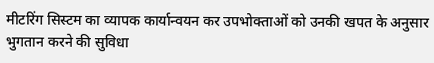मीटरिंग सिस्टम का व्यापक कार्यान्वयन कर उपभोक्ताओं को उनकी खपत के अनुसार भुगतान करने की सुविधा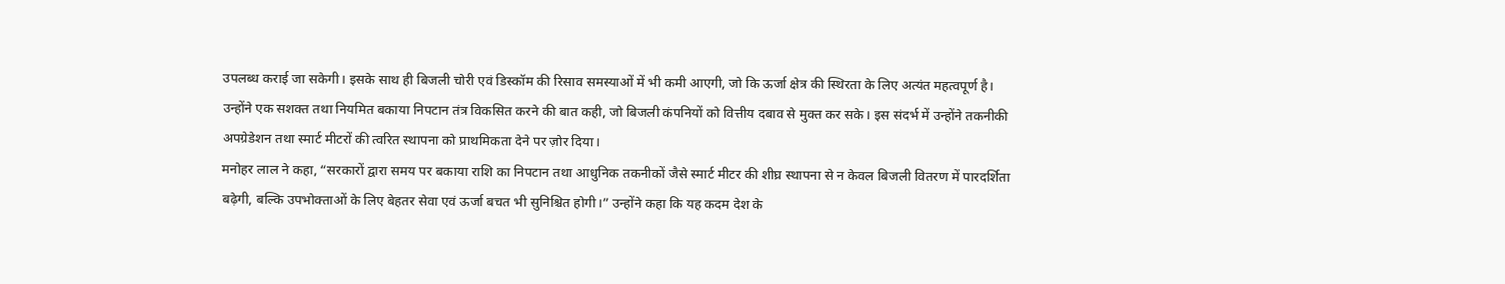उपलब्ध कराई जा सकेगी। इसके साथ ही बिजली चोरी एवं डिस्कॉम की रिसाव समस्याओं में भी कमी आएगी, जो कि ऊर्जा क्षेत्र की स्थिरता के लिए अत्यंत महत्वपूर्ण है।
उन्होंने एक सशक्त तथा नियमित बकाया निपटान तंत्र विकसित करने की बात कही, जो बिजली कंपनियों को वित्तीय दबाव से मुक्त कर सके। इस संदर्भ में उन्होंने तकनीकी अपग्रेडेशन तथा स्मार्ट मीटरों की त्वरित स्थापना को प्राथमिकता देने पर ज़ोर दिया।
मनोहर लाल ने कहा, “सरकारों द्वारा समय पर बकाया राशि का निपटान तथा आधुनिक तकनीकों जैसे स्मार्ट मीटर की शीघ्र स्थापना से न केवल बिजली वितरण में पारदर्शिता बढ़ेगी, बल्कि उपभोक्ताओं के लिए बेहतर सेवा एवं ऊर्जा बचत भी सुनिश्चित होगी।” उन्होंने कहा कि यह कदम देश के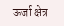ऊर्जा क्षेत्र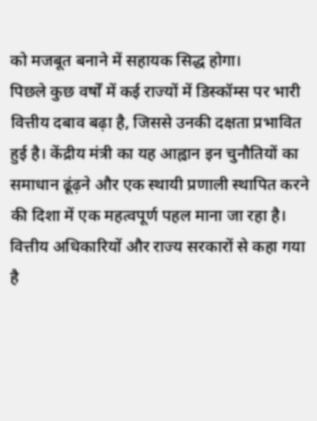को मजबूत बनाने में सहायक सिद्ध होगा।
पिछले कुछ वर्षों में कई राज्यों में डिस्कॉम्स पर भारी वित्तीय दबाव बढ़ा है, जिससे उनकी दक्षता प्रभावित हुई है। केंद्रीय मंत्री का यह आह्वान इन चुनौतियों का समाधान ढूंढ़ने और एक स्थायी प्रणाली स्थापित करने की दिशा में एक महत्वपूर्ण पहल माना जा रहा है।
वित्तीय अधिकारियों और राज्य सरकारों से कहा गया है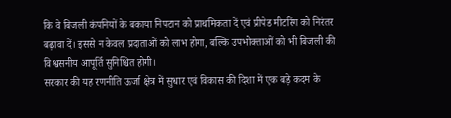कि वे बिजली कंपनियों के बकाया निपटान को प्राथमिकता दें एवं प्रीपेड मीटरिंग को निरंतर बढ़ावा दें। इससे न केवल प्रदाताओं को लाभ होगा, बल्कि उपभोक्ताओं को भी बिजली की विश्वसनीय आपूर्ति सुनिश्चित होगी।
सरकार की यह रणनीति ऊर्जा क्षेत्र में सुधार एवं विकास की दिशा में एक बड़े कदम के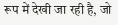रूप में देखी जा रही है, जो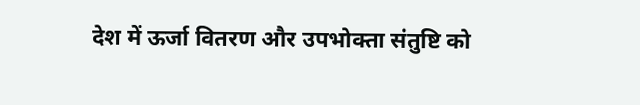देश में ऊर्जा वितरण और उपभोक्ता संतुष्टि को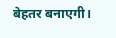बेहतर बनाएगी।